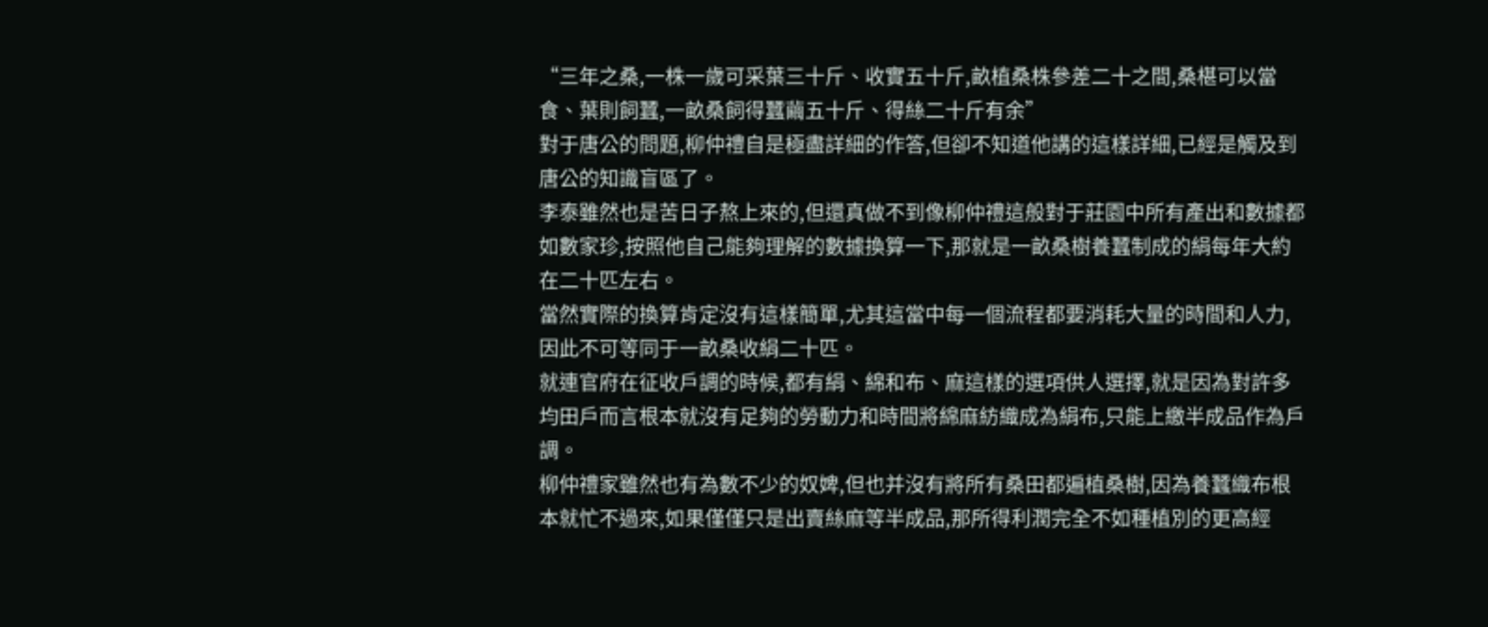“三年之桑,一株一歲可采葉三十斤、收實五十斤,畝植桑株參差二十之間,桑椹可以當食、葉則飼蠶,一畝桑飼得蠶繭五十斤、得絲二十斤有余”
對于唐公的問題,柳仲禮自是極盡詳細的作答,但卻不知道他講的這樣詳細,已經是觸及到唐公的知識盲區了。
李泰雖然也是苦日子熬上來的,但還真做不到像柳仲禮這般對于莊園中所有產出和數據都如數家珍,按照他自己能夠理解的數據換算一下,那就是一畝桑樹養蠶制成的絹每年大約在二十匹左右。
當然實際的換算肯定沒有這樣簡單,尤其這當中每一個流程都要消耗大量的時間和人力,因此不可等同于一畝桑收絹二十匹。
就連官府在征收戶調的時候,都有絹、綿和布、麻這樣的選項供人選擇,就是因為對許多均田戶而言根本就沒有足夠的勞動力和時間將綿麻紡織成為絹布,只能上繳半成品作為戶調。
柳仲禮家雖然也有為數不少的奴婢,但也并沒有將所有桑田都遍植桑樹,因為養蠶織布根本就忙不過來,如果僅僅只是出賣絲麻等半成品,那所得利潤完全不如種植別的更高經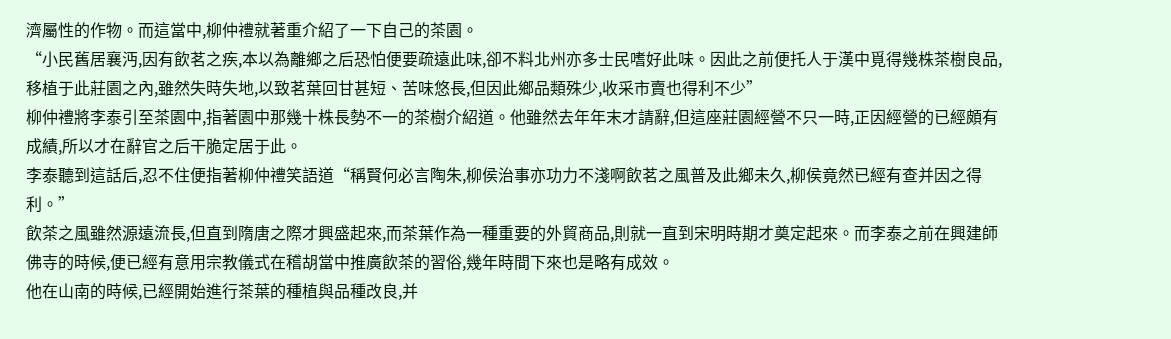濟屬性的作物。而這當中,柳仲禮就著重介紹了一下自己的茶園。
“小民舊居襄沔,因有飲茗之疾,本以為離鄉之后恐怕便要疏遠此味,卻不料北州亦多士民嗜好此味。因此之前便托人于漢中覓得幾株茶樹良品,移植于此莊園之內,雖然失時失地,以致茗葉回甘甚短、苦味悠長,但因此鄉品類殊少,收采市賣也得利不少”
柳仲禮將李泰引至茶園中,指著園中那幾十株長勢不一的茶樹介紹道。他雖然去年年末才請辭,但這座莊園經營不只一時,正因經營的已經頗有成績,所以才在辭官之后干脆定居于此。
李泰聽到這話后,忍不住便指著柳仲禮笑語道“稱賢何必言陶朱,柳侯治事亦功力不淺啊飲茗之風普及此鄉未久,柳侯竟然已經有查并因之得利。”
飲茶之風雖然源遠流長,但直到隋唐之際才興盛起來,而茶葉作為一種重要的外貿商品,則就一直到宋明時期才奠定起來。而李泰之前在興建師佛寺的時候,便已經有意用宗教儀式在稽胡當中推廣飲茶的習俗,幾年時間下來也是略有成效。
他在山南的時候,已經開始進行茶葉的種植與品種改良,并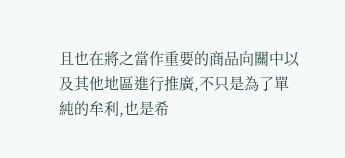且也在將之當作重要的商品向關中以及其他地區進行推廣,不只是為了單純的牟利,也是希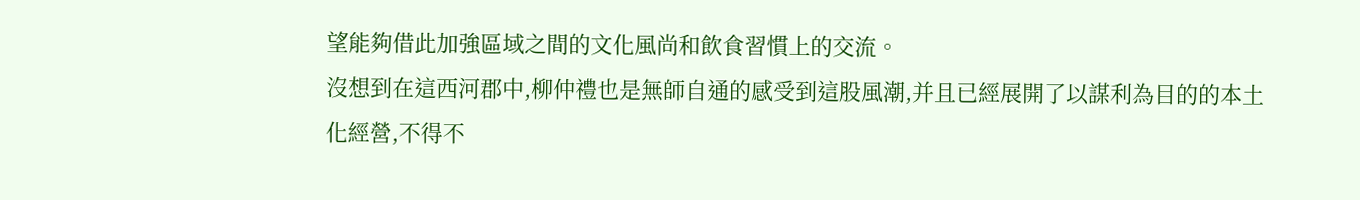望能夠借此加強區域之間的文化風尚和飲食習慣上的交流。
沒想到在這西河郡中,柳仲禮也是無師自通的感受到這股風潮,并且已經展開了以謀利為目的的本土化經營,不得不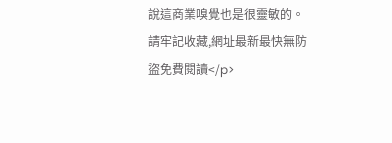說這商業嗅覺也是很靈敏的。請牢記收藏,網址最新最快無防盜免費閱讀</p>